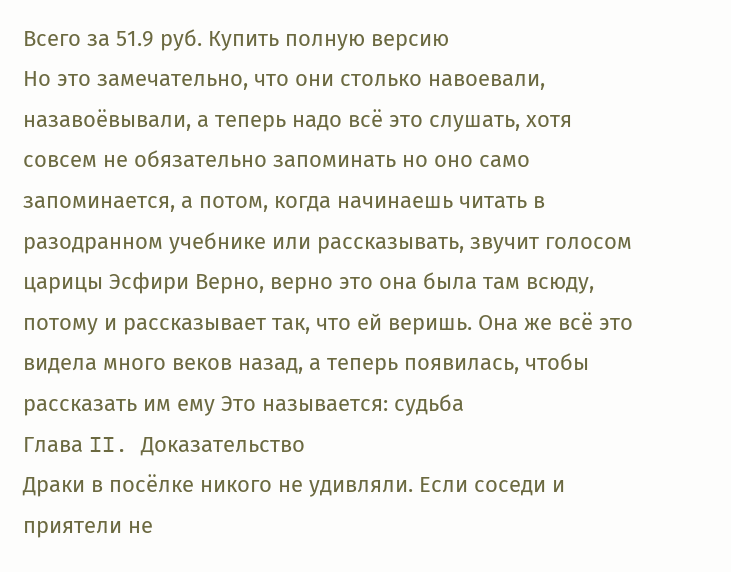Всего за 51.9 руб. Купить полную версию
Но это замечательно, что они столько навоевали, назавоёвывали, а теперь надо всё это слушать, хотя совсем не обязательно запоминать но оно само запоминается, а потом, когда начинаешь читать в разодранном учебнике или рассказывать, звучит голосом царицы Эсфири Верно, верно это она была там всюду, потому и рассказывает так, что ей веришь. Она же всё это видела много веков назад, а теперь появилась, чтобы рассказать им ему Это называется: судьба
Глава II. Доказательство
Драки в посёлке никого не удивляли. Если соседи и приятели не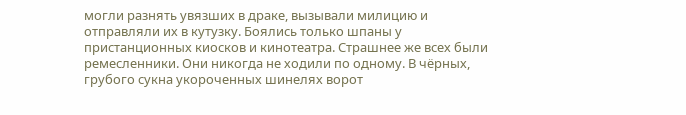могли разнять увязших в драке, вызывали милицию и отправляли их в кутузку. Боялись только шпаны у пристанционных киосков и кинотеатра. Страшнее же всех были ремесленники. Они никогда не ходили по одному. В чёрных, грубого сукна укороченных шинелях ворот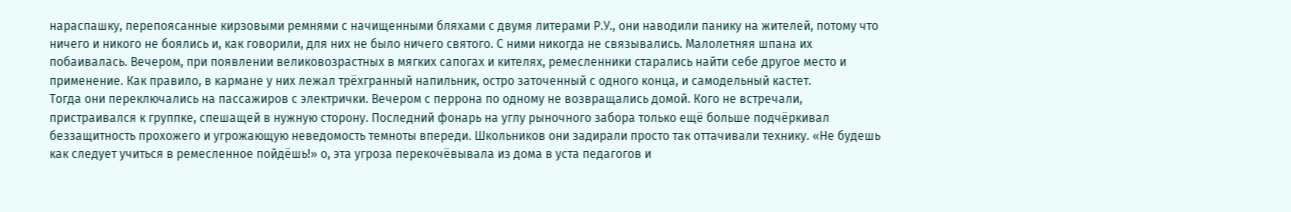нараспашку, перепоясанные кирзовыми ремнями с начищенными бляхами с двумя литерами Р.У., они наводили панику на жителей, потому что ничего и никого не боялись и, как говорили, для них не было ничего святого. С ними никогда не связывались. Малолетняя шпана их побаивалась. Вечером, при появлении великовозрастных в мягких сапогах и кителях, ремесленники старались найти себе другое место и применение. Как правило, в кармане у них лежал трёхгранный напильник, остро заточенный с одного конца, и самодельный кастет.
Тогда они переключались на пассажиров с электрички. Вечером с перрона по одному не возвращались домой. Кого не встречали, пристраивался к группке, спешащей в нужную сторону. Последний фонарь на углу рыночного забора только ещё больше подчёркивал беззащитность прохожего и угрожающую неведомость темноты впереди. Школьников они задирали просто так оттачивали технику. «Не будешь как следует учиться в ремесленное пойдёшь!» о, эта угроза перекочёвывала из дома в уста педагогов и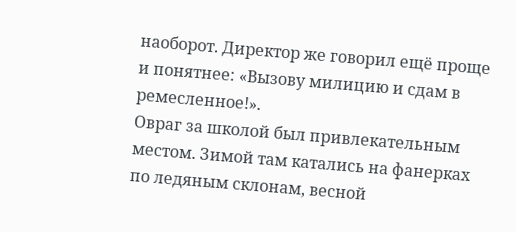наоборот. Директор же говорил ещё проще и понятнее: «Вызову милицию и сдам в ремесленное!».
Овраг за школой был привлекательным местом. Зимой там катались на фанерках по ледяным склонам, весной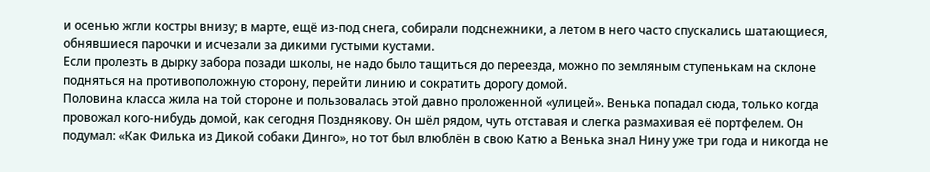и осенью жгли костры внизу; в марте, ещё из-под снега, собирали подснежники, а летом в него часто спускались шатающиеся, обнявшиеся парочки и исчезали за дикими густыми кустами.
Если пролезть в дырку забора позади школы, не надо было тащиться до переезда, можно по земляным ступенькам на склоне подняться на противоположную сторону, перейти линию и сократить дорогу домой.
Половина класса жила на той стороне и пользовалась этой давно проложенной «улицей». Венька попадал сюда, только когда провожал кого-нибудь домой, как сегодня Позднякову. Он шёл рядом, чуть отставая и слегка размахивая её портфелем. Он подумал: «Как Филька из Дикой собаки Динго», но тот был влюблён в свою Катю а Венька знал Нину уже три года и никогда не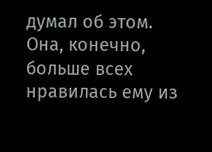думал об этом. Она, конечно, больше всех нравилась ему из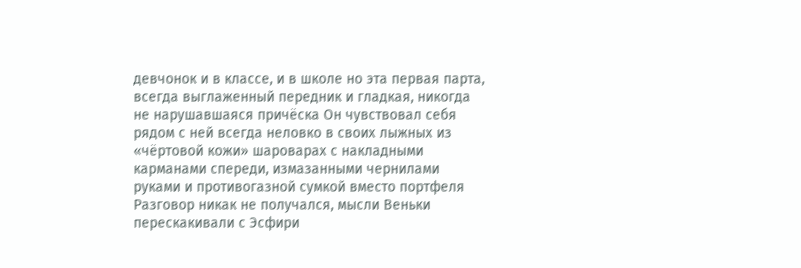девчонок и в классе, и в школе но эта первая парта, всегда выглаженный передник и гладкая, никогда не нарушавшаяся причёска Он чувствовал себя рядом с ней всегда неловко в своих лыжных из «чёртовой кожи» шароварах с накладными карманами спереди, измазанными чернилами руками и противогазной сумкой вместо портфеля
Разговор никак не получался, мысли Веньки перескакивали с Эсфири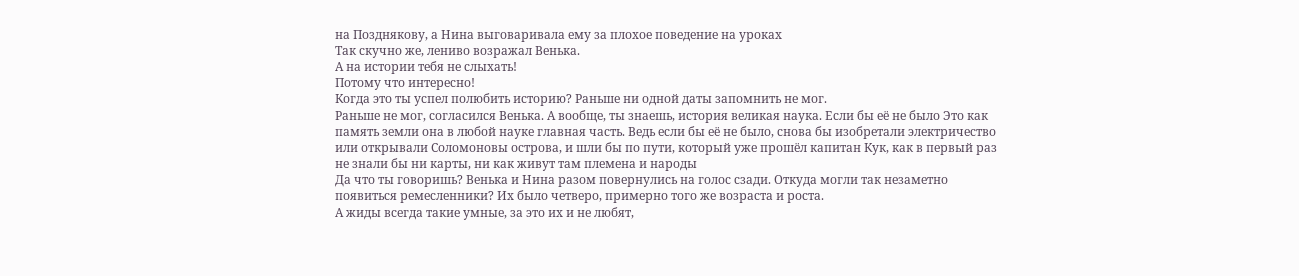на Позднякову, а Нина выговаривала ему за плохое поведение на уроках
Так скучно же, лениво возражал Венька.
А на истории тебя не слыхать!
Потому что интересно!
Когда это ты успел полюбить историю? Раньше ни одной даты запомнить не мог.
Раньше не мог, согласился Венька. А вообще, ты знаешь, история великая наука. Если бы её не было Это как память земли она в любой науке главная часть. Ведь если бы её не было, снова бы изобретали электричество или открывали Соломоновы острова, и шли бы по пути, который уже прошёл капитан Кук, как в первый раз не знали бы ни карты, ни как живут там племена и народы
Да что ты говоришь? Венька и Нина разом повернулись на голос сзади. Откуда могли так незаметно появиться ремесленники? Их было четверо, примерно того же возраста и роста.
А жиды всегда такие умные, за это их и не любят,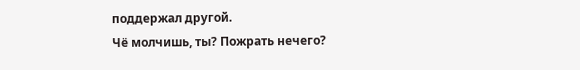поддержал другой.
Чё молчишь, ты? Пожрать нечего?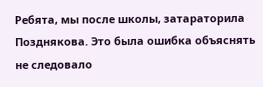Ребята, мы после школы, затараторила Позднякова. Это была ошибка объяснять не следовало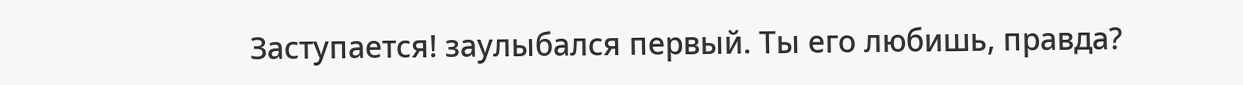Заступается! заулыбался первый. Ты его любишь, правда?